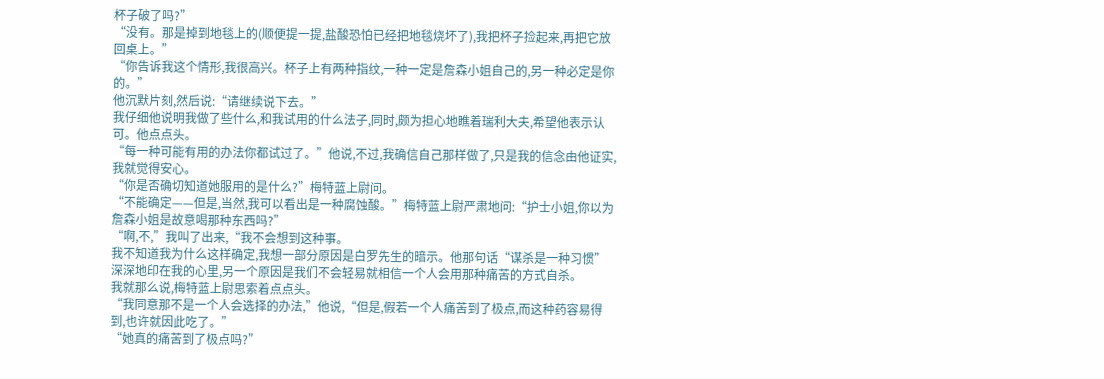杯子破了吗?”
“没有。那是掉到地毯上的(顺便提一提,盐酸恐怕已经把地毯烧坏了),我把杯子捡起来,再把它放回桌上。”
“你告诉我这个情形,我很高兴。杯子上有两种指纹,一种一定是詹森小姐自己的,另一种必定是你的。”
他沉默片刻,然后说:“请继续说下去。”
我仔细他说明我做了些什么,和我试用的什么法子,同时,颇为担心地瞧着瑞利大夫,希望他表示认可。他点点头。
“每一种可能有用的办法你都试过了。”他说,不过,我确信自己那样做了,只是我的信念由他证实,我就觉得安心。
“你是否确切知道她服用的是什么?”梅特蓝上尉问。
“不能确定——但是,当然,我可以看出是一种腐蚀酸。”梅特蓝上尉严肃地问:“护士小姐,你以为詹森小姐是故意喝那种东西吗?”
“啊,不,”我叫了出来,“我不会想到这种事。
我不知道我为什么这样确定,我想一部分原因是白罗先生的暗示。他那句话“谋杀是一种习惯”深深地印在我的心里,另一个原因是我们不会轻易就相信一个人会用那种痛苦的方式自杀。
我就那么说,梅特蓝上尉思索着点点头。
“我同意那不是一个人会选择的办法,”他说,“但是,假若一个人痛苦到了极点,而这种药容易得到,也许就因此吃了。”
“她真的痛苦到了极点吗?”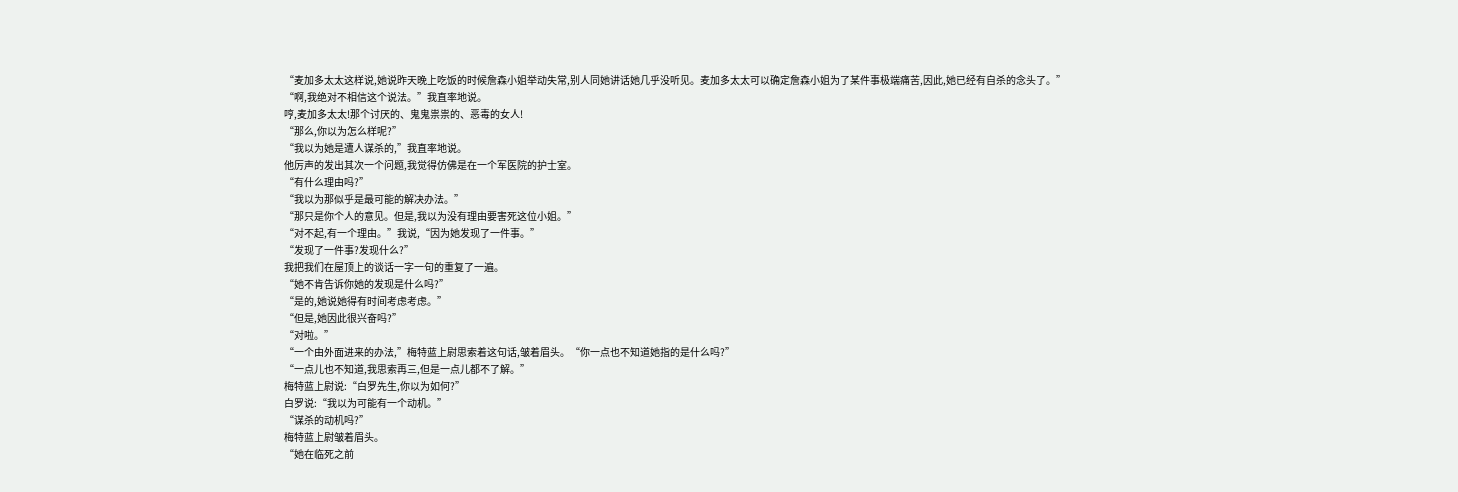“麦加多太太这样说,她说昨天晚上吃饭的时候詹森小姐举动失常,别人同她讲话她几乎没听见。麦加多太太可以确定詹森小姐为了某件事极端痛苦,因此,她已经有自杀的念头了。”
“啊,我绝对不相信这个说法。”我直率地说。
哼,麦加多太太!那个讨厌的、鬼鬼祟祟的、恶毒的女人!
“那么,你以为怎么样呢?”
“我以为她是遭人谋杀的,”我直率地说。
他厉声的发出其次一个问题,我觉得仿佛是在一个军医院的护士室。
“有什么理由吗?”
“我以为那似乎是最可能的解决办法。”
“那只是你个人的意见。但是,我以为没有理由要害死这位小姐。”
“对不起,有一个理由。”我说,“因为她发现了一件事。”
“发现了一件事?发现什么?”
我把我们在屋顶上的谈话一字一句的重复了一遍。
“她不肯告诉你她的发现是什么吗?”
“是的,她说她得有时间考虑考虑。”
“但是,她因此很兴奋吗?”
“对啦。”
“一个由外面进来的办法,”梅特蓝上尉思索着这句话,皱着眉头。“你一点也不知道她指的是什么吗?”
“一点儿也不知道,我思索再三,但是一点儿都不了解。”
梅特蓝上尉说:“白罗先生,你以为如何?”
白罗说:“我以为可能有一个动机。”
“谋杀的动机吗?”
梅特蓝上尉皱着眉头。
“她在临死之前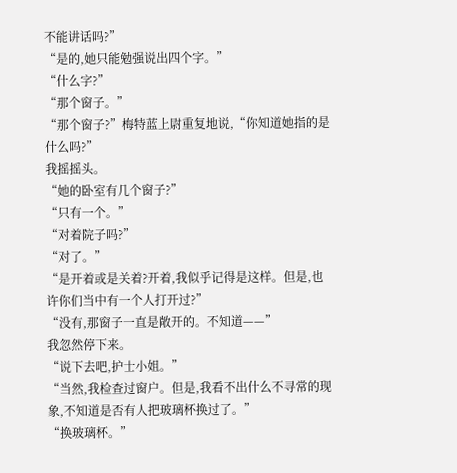不能讲话吗?”
“是的,她只能勉强说出四个字。”
“什么字?”
“那个窗子。”
“那个窗子?”梅特蓝上尉重复地说,“你知道她指的是什么吗?”
我摇摇头。
“她的卧室有几个窗子?”
“只有一个。”
“对着院子吗?”
“对了。”
“是开着或是关着?开着,我似乎记得是这样。但是,也许你们当中有一个人打开过?”
“没有,那窗子一直是敞开的。不知道——”
我忽然停下来。
“说下去吧,护士小姐。”
“当然,我检查过窗户。但是,我看不出什么不寻常的现象,不知道是否有人把玻璃杯换过了。”
“换玻璃杯。”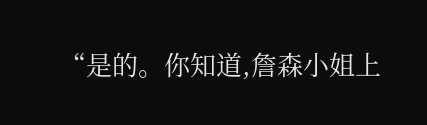“是的。你知道,詹森小姐上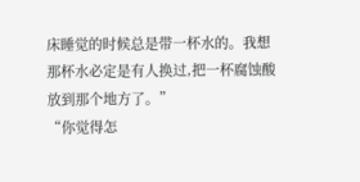床睡觉的时候总是带一杯水的。我想那杯水必定是有人换过,把一杯腐蚀酸放到那个地方了。”
“你觉得怎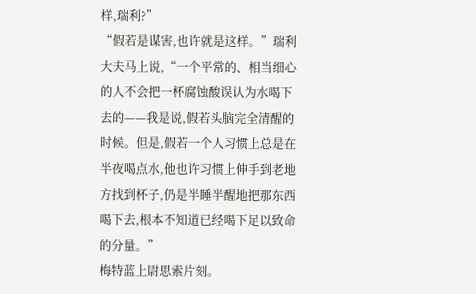样,瑞利?”
“假若是谋害,也许就是这样。”瑞利大夫马上说,“一个平常的、相当细心的人不会把一杯腐蚀酸误认为水喝下去的——我是说,假若头脑完全清醒的时候。但是,假若一个人习惯上总是在半夜喝点水,他也许习惯上伸手到老地方找到杯子,仍是半睡半醒地把那东西喝下去,根本不知道已经喝下足以致命的分量。”
梅特蓝上尉思索片刻。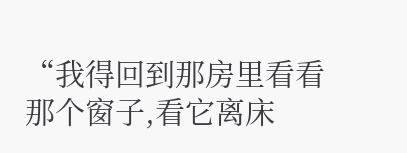“我得回到那房里看看那个窗子,看它离床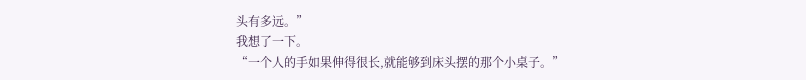头有多远。”
我想了一下。
“一个人的手如果伸得很长,就能够到床头摆的那个小桌子。”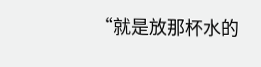“就是放那杯水的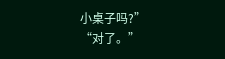小桌子吗?”
“对了。”